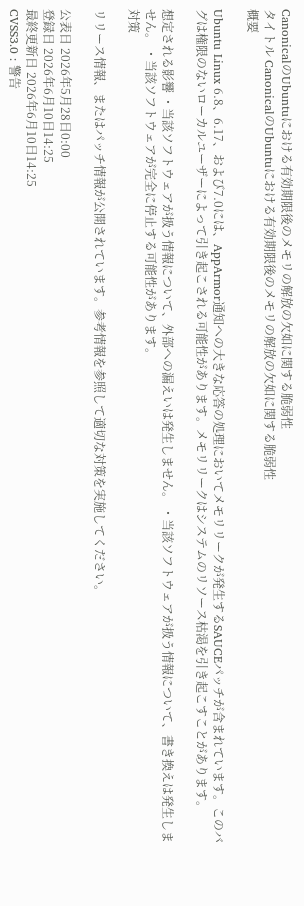CanonicalのUbuntuにおける有効期限後のメモリの解放の欠如に関する脆弱性
タイトル CanonicalのUbuntuにおける有効期限後のメモリの解放の欠如に関する脆弱性
概要

Ubuntu Linux 6.8、6.17、および7.0には、AppArmor通知への大きな応答の処理においてメモリリークが発生するSAUCEパッチが含まれています。このバグは権限のないローカルユーザーによって引き起こされる可能性があります。メモリリークはシステムのリソース枯渇を引き起こすことがあります。

想定される影響 ・当該ソフトウェアが扱う情報について、外部への漏えいは発生しません。 ・当該ソフトウェアが扱う情報について、書き換えは発生しません。 ・当該ソフトウェアが完全に停止する可能性があります。
対策

リリース情報、またはパッチ情報が公開されています。参考情報を参照して適切な対策を実施してください。

公表日 2026年5月28日0:00
登録日 2026年6月10日14:25
最終更新日 2026年6月10日14:25
CVSS3.0 : 警告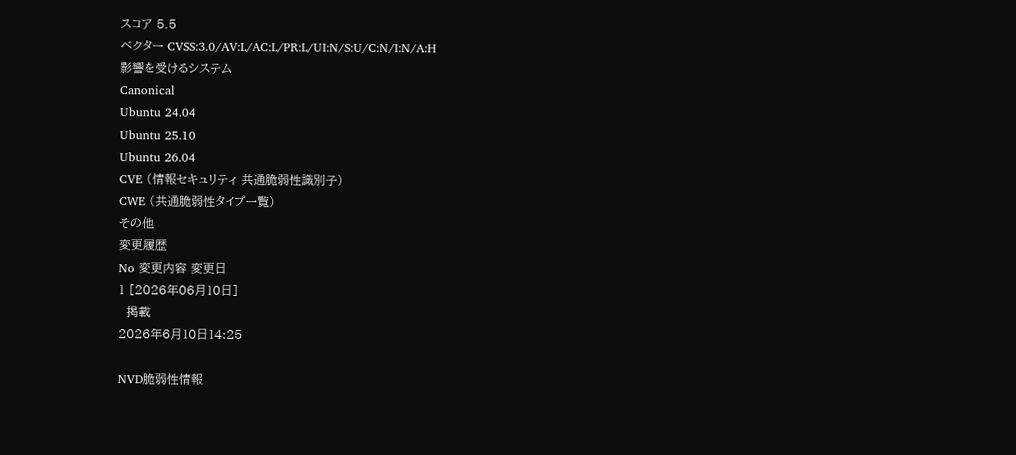スコア 5.5
ベクター CVSS:3.0/AV:L/AC:L/PR:L/UI:N/S:U/C:N/I:N/A:H
影響を受けるシステム
Canonical
Ubuntu 24.04
Ubuntu 25.10
Ubuntu 26.04
CVE (情報セキュリティ 共通脆弱性識別子)
CWE (共通脆弱性タイプ一覧)
その他
変更履歴
No 変更内容 変更日
1 [2026年06月10日]
  掲載
2026年6月10日14:25

NVD脆弱性情報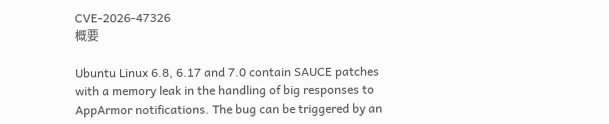CVE-2026-47326
概要

Ubuntu Linux 6.8, 6.17 and 7.0 contain SAUCE patches with a memory leak in the handling of big responses to AppArmor notifications. The bug can be triggered by an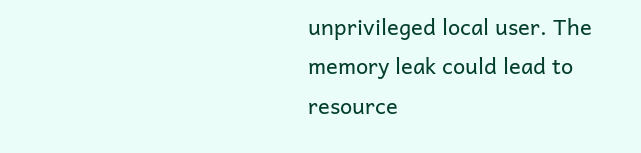unprivileged local user. The memory leak could lead to resource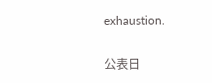exhaustion.

公表日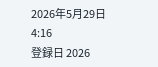2026年5月29日4:16
登録日 2026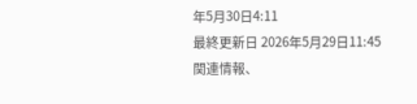年5月30日4:11
最終更新日 2026年5月29日11:45
関連情報、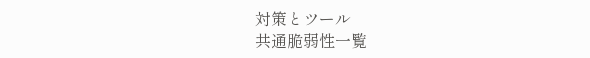対策とツール
共通脆弱性一覧